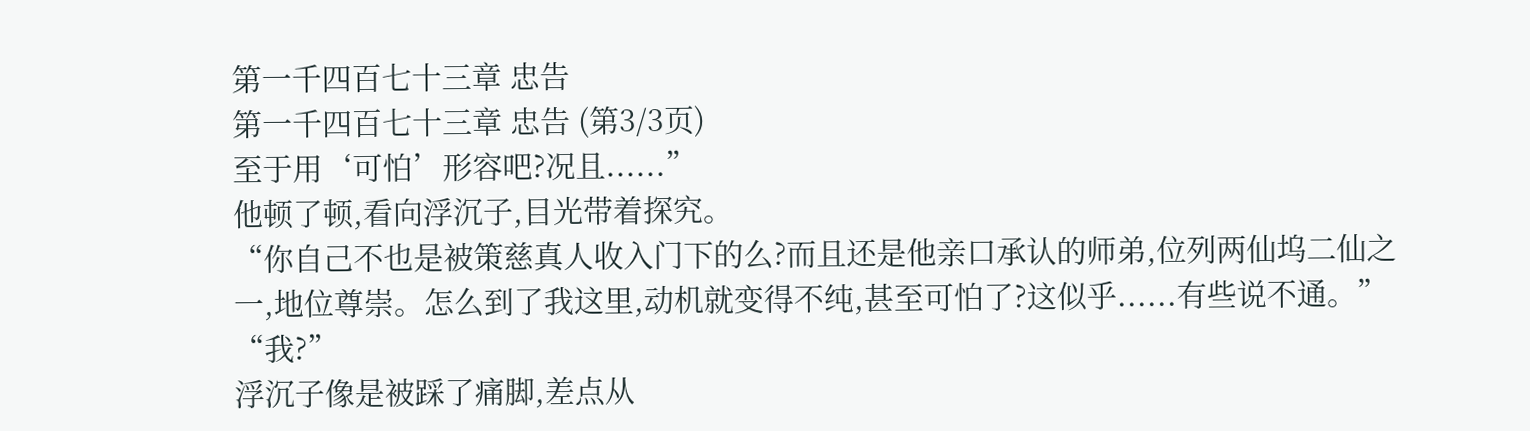第一千四百七十三章 忠告
第一千四百七十三章 忠告 (第3/3页)
至于用‘可怕’形容吧?况且......”
他顿了顿,看向浮沉子,目光带着探究。
“你自己不也是被策慈真人收入门下的么?而且还是他亲口承认的师弟,位列两仙坞二仙之一,地位尊崇。怎么到了我这里,动机就变得不纯,甚至可怕了?这似乎......有些说不通。”
“我?”
浮沉子像是被踩了痛脚,差点从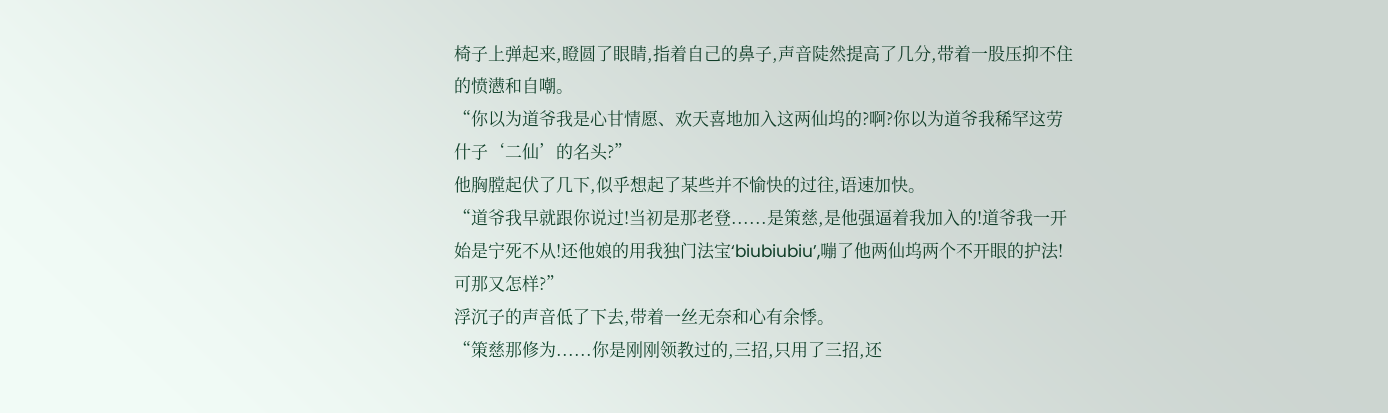椅子上弹起来,瞪圆了眼睛,指着自己的鼻子,声音陡然提高了几分,带着一股压抑不住的愤懑和自嘲。
“你以为道爷我是心甘情愿、欢天喜地加入这两仙坞的?啊?你以为道爷我稀罕这劳什子‘二仙’的名头?”
他胸膛起伏了几下,似乎想起了某些并不愉快的过往,语速加快。
“道爷我早就跟你说过!当初是那老登......是策慈,是他强逼着我加入的!道爷我一开始是宁死不从!还他娘的用我独门法宝‘biubiubiu’,嘣了他两仙坞两个不开眼的护法!可那又怎样?”
浮沉子的声音低了下去,带着一丝无奈和心有余悸。
“策慈那修为......你是刚刚领教过的,三招,只用了三招,还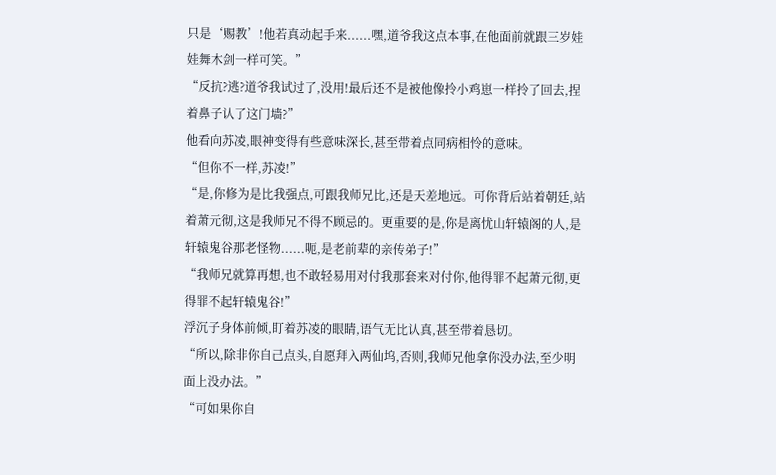只是‘赐教’!他若真动起手来......嘿,道爷我这点本事,在他面前就跟三岁娃娃舞木剑一样可笑。”
“反抗?逃?道爷我试过了,没用!最后还不是被他像拎小鸡崽一样拎了回去,捏着鼻子认了这门墙?”
他看向苏凌,眼神变得有些意味深长,甚至带着点同病相怜的意味。
“但你不一样,苏凌!”
“是,你修为是比我强点,可跟我师兄比,还是天差地远。可你背后站着朝廷,站着萧元彻,这是我师兄不得不顾忌的。更重要的是,你是离忧山轩辕阁的人,是轩辕鬼谷那老怪物......呃,是老前辈的亲传弟子!”
“我师兄就算再想,也不敢轻易用对付我那套来对付你,他得罪不起萧元彻,更得罪不起轩辕鬼谷!”
浮沉子身体前倾,盯着苏凌的眼睛,语气无比认真,甚至带着恳切。
“所以,除非你自己点头,自愿拜入两仙坞,否则,我师兄他拿你没办法,至少明面上没办法。”
“可如果你自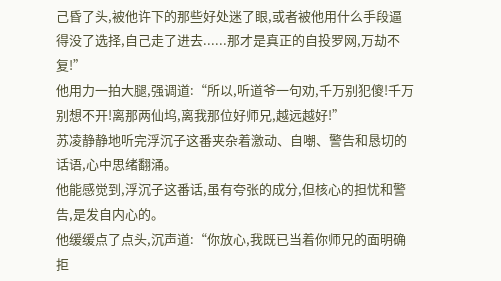己昏了头,被他许下的那些好处迷了眼,或者被他用什么手段逼得没了选择,自己走了进去......那才是真正的自投罗网,万劫不复!”
他用力一拍大腿,强调道:“所以,听道爷一句劝,千万别犯傻!千万别想不开!离那两仙坞,离我那位好师兄,越远越好!”
苏凌静静地听完浮沉子这番夹杂着激动、自嘲、警告和恳切的话语,心中思绪翻涌。
他能感觉到,浮沉子这番话,虽有夸张的成分,但核心的担忧和警告,是发自内心的。
他缓缓点了点头,沉声道:“你放心,我既已当着你师兄的面明确拒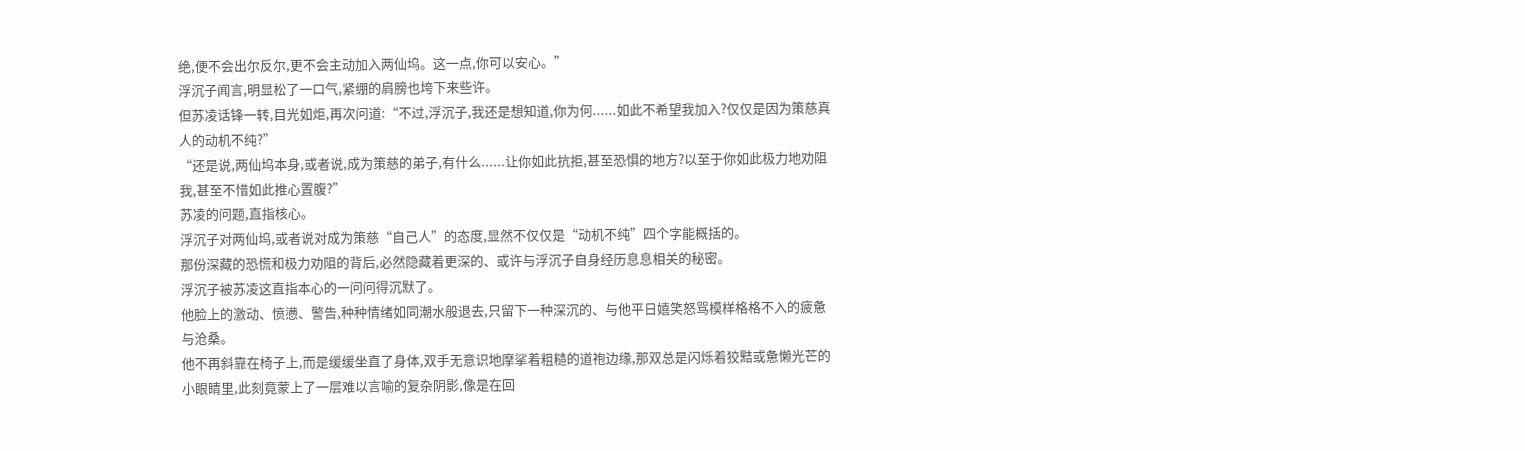绝,便不会出尔反尔,更不会主动加入两仙坞。这一点,你可以安心。”
浮沉子闻言,明显松了一口气,紧绷的肩膀也垮下来些许。
但苏凌话锋一转,目光如炬,再次问道:“不过,浮沉子,我还是想知道,你为何......如此不希望我加入?仅仅是因为策慈真人的动机不纯?”
“还是说,两仙坞本身,或者说,成为策慈的弟子,有什么......让你如此抗拒,甚至恐惧的地方?以至于你如此极力地劝阻我,甚至不惜如此推心置腹?”
苏凌的问题,直指核心。
浮沉子对两仙坞,或者说对成为策慈“自己人”的态度,显然不仅仅是“动机不纯”四个字能概括的。
那份深藏的恐慌和极力劝阻的背后,必然隐藏着更深的、或许与浮沉子自身经历息息相关的秘密。
浮沉子被苏凌这直指本心的一问问得沉默了。
他脸上的激动、愤懑、警告,种种情绪如同潮水般退去,只留下一种深沉的、与他平日嬉笑怒骂模样格格不入的疲惫与沧桑。
他不再斜靠在椅子上,而是缓缓坐直了身体,双手无意识地摩挲着粗糙的道袍边缘,那双总是闪烁着狡黠或惫懒光芒的小眼睛里,此刻竟蒙上了一层难以言喻的复杂阴影,像是在回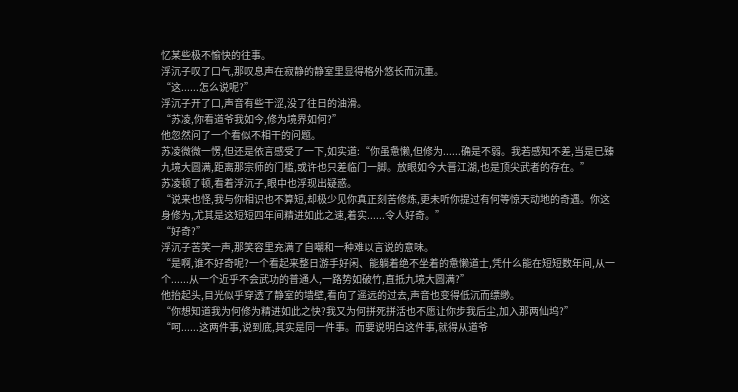忆某些极不愉快的往事。
浮沉子叹了口气,那叹息声在寂静的静室里显得格外悠长而沉重。
“这......怎么说呢?”
浮沉子开了口,声音有些干涩,没了往日的油滑。
“苏凌,你看道爷我如今,修为境界如何?”
他忽然问了一个看似不相干的问题。
苏凌微微一愣,但还是依言感受了一下,如实道:“你虽惫懒,但修为......确是不弱。我若感知不差,当是已臻九境大圆满,距离那宗师的门槛,或许也只差临门一脚。放眼如今大晋江湖,也是顶尖武者的存在。”
苏凌顿了顿,看着浮沉子,眼中也浮现出疑惑。
“说来也怪,我与你相识也不算短,却极少见你真正刻苦修炼,更未听你提过有何等惊天动地的奇遇。你这身修为,尤其是这短短四年间精进如此之速,着实......令人好奇。”
“好奇?”
浮沉子苦笑一声,那笑容里充满了自嘲和一种难以言说的意味。
“是啊,谁不好奇呢?一个看起来整日游手好闲、能躺着绝不坐着的惫懒道士,凭什么能在短短数年间,从一个......从一个近乎不会武功的普通人,一路势如破竹,直抵九境大圆满?”
他抬起头,目光似乎穿透了静室的墙壁,看向了遥远的过去,声音也变得低沉而缥缈。
“你想知道我为何修为精进如此之快?我又为何拼死拼活也不愿让你步我后尘,加入那两仙坞?”
“呵......这两件事,说到底,其实是同一件事。而要说明白这件事,就得从道爷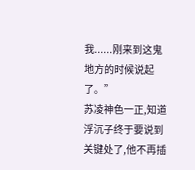我......刚来到这鬼地方的时候说起了。”
苏凌神色一正,知道浮沉子终于要说到关键处了,他不再插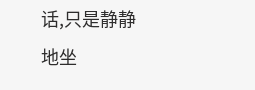话,只是静静地坐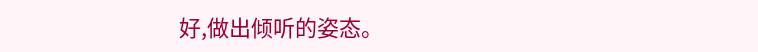好,做出倾听的姿态。